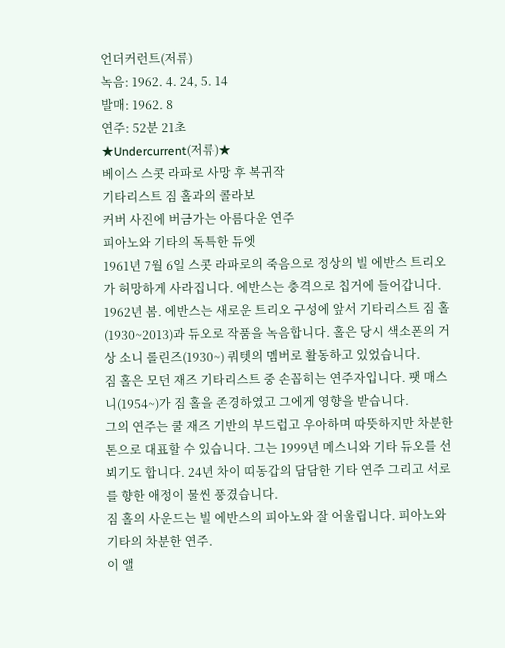언더커런트(저류)
녹음: 1962. 4. 24, 5. 14
발매: 1962. 8
연주: 52분 21초
★Undercurrent(저류)★
베이스 스콧 라파로 사망 후 복귀작
기타리스트 짐 홀과의 콜라보
커버 사진에 버금가는 아름다운 연주
피아노와 기타의 독특한 듀엣
1961년 7월 6일 스콧 라파로의 죽음으로 정상의 빌 에반스 트리오가 허망하게 사라집니다. 에반스는 충격으로 칩거에 들어갑니다.
1962년 봄. 에반스는 새로운 트리오 구성에 앞서 기타리스트 짐 홀(1930~2013)과 듀오로 작품을 녹음합니다. 홀은 당시 색소폰의 거상 소니 롤린즈(1930~) 쿼텟의 멤버로 활동하고 있었습니다.
짐 홀은 모던 재즈 기타리스트 중 손꼽히는 연주자입니다. 팻 매스니(1954~)가 짐 홀을 존경하였고 그에게 영향을 받습니다.
그의 연주는 쿨 재즈 기반의 부드럽고 우아하며 따뜻하지만 차분한 톤으로 대표할 수 있습니다. 그는 1999년 메스니와 기타 듀오를 선뵈기도 합니다. 24년 차이 띠동갑의 담담한 기타 연주 그리고 서로를 향한 애정이 물씬 풍겼습니다.
짐 홀의 사운드는 빌 에반스의 피아노와 잘 어울립니다. 피아노와 기타의 차분한 연주.
이 앨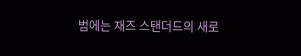범에는 재즈 스탠더드의 새로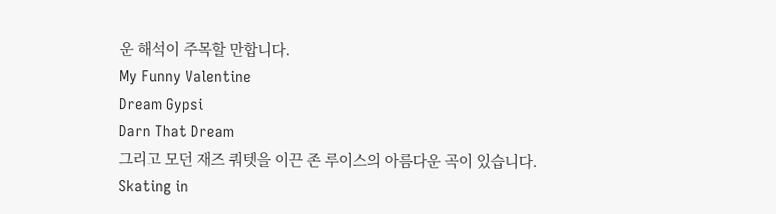운 해석이 주목할 만합니다.
My Funny Valentine
Dream Gypsi
Darn That Dream
그리고 모던 재즈 쿼텟을 이끈 존 루이스의 아름다운 곡이 있습니다.
Skating in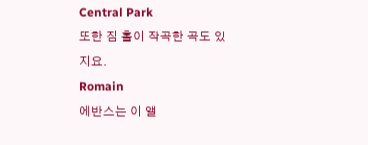Central Park
또한 짐 홀이 작곡한 곡도 있지요.
Romain
에반스는 이 앨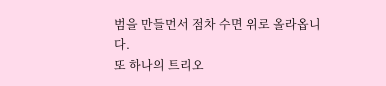범을 만들먼서 점차 수면 위로 올라옵니다.
또 하나의 트리오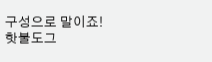구성으로 말이죠!
핫불도그